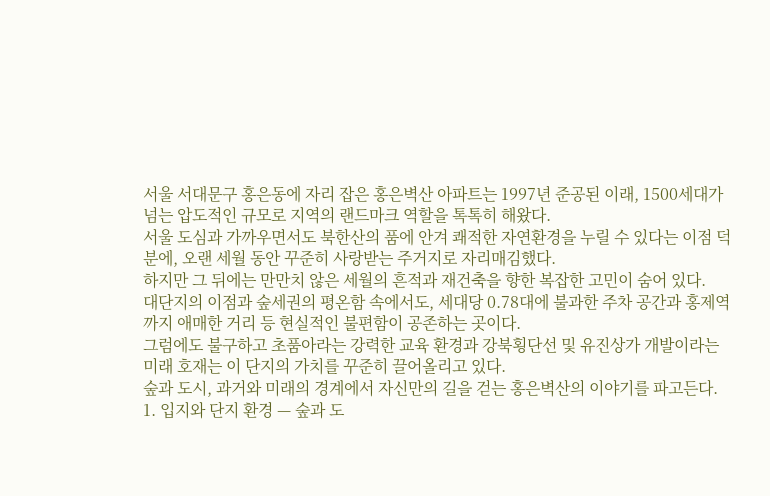서울 서대문구 홍은동에 자리 잡은 홍은벽산 아파트는 1997년 준공된 이래, 1500세대가 넘는 압도적인 규모로 지역의 랜드마크 역할을 톡톡히 해왔다.
서울 도심과 가까우면서도 북한산의 품에 안겨 쾌적한 자연환경을 누릴 수 있다는 이점 덕분에, 오랜 세월 동안 꾸준히 사랑받는 주거지로 자리매김했다.
하지만 그 뒤에는 만만치 않은 세월의 흔적과 재건축을 향한 복잡한 고민이 숨어 있다.
대단지의 이점과 숲세권의 평온함 속에서도, 세대당 0.78대에 불과한 주차 공간과 홍제역까지 애매한 거리 등 현실적인 불편함이 공존하는 곳이다.
그럼에도 불구하고 초품아라는 강력한 교육 환경과 강북횡단선 및 유진상가 개발이라는 미래 호재는 이 단지의 가치를 꾸준히 끌어올리고 있다.
숲과 도시, 과거와 미래의 경계에서 자신만의 길을 걷는 홍은벽산의 이야기를 파고든다.
1. 입지와 단지 환경 — 숲과 도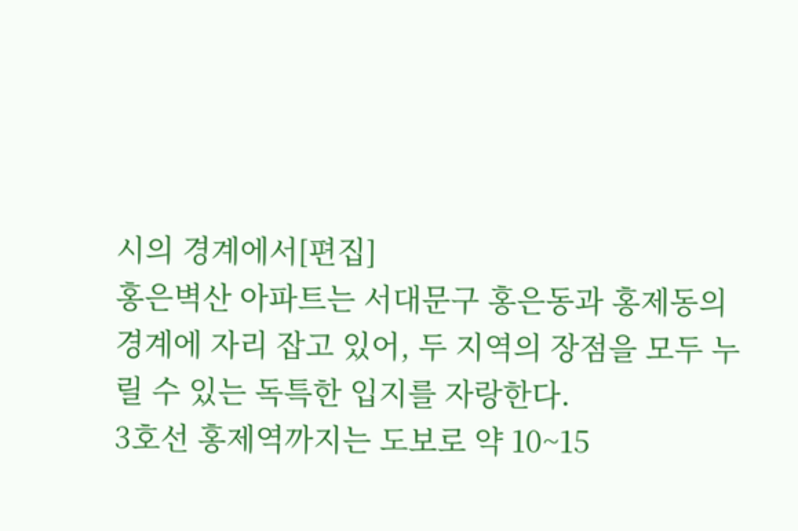시의 경계에서[편집]
홍은벽산 아파트는 서대문구 홍은동과 홍제동의 경계에 자리 잡고 있어, 두 지역의 장점을 모두 누릴 수 있는 독특한 입지를 자랑한다.
3호선 홍제역까지는 도보로 약 10~15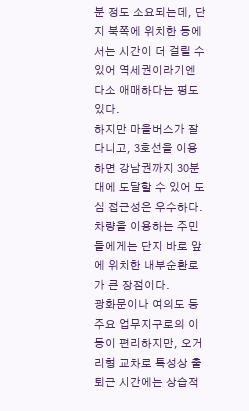분 정도 소요되는데, 단지 북쪽에 위치한 동에서는 시간이 더 걸릴 수 있어 역세권이라기엔 다소 애매하다는 평도 있다.
하지만 마을버스가 잘 다니고, 3호선을 이용하면 강남권까지 30분대에 도달할 수 있어 도심 접근성은 우수하다.
차량을 이용하는 주민들에게는 단지 바로 앞에 위치한 내부순환로가 큰 장점이다.
광화문이나 여의도 등 주요 업무지구로의 이동이 편리하지만, 오거리형 교차로 특성상 출퇴근 시간에는 상습적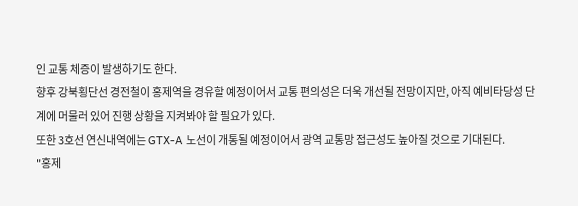인 교통 체증이 발생하기도 한다.
향후 강북횡단선 경전철이 홍제역을 경유할 예정이어서 교통 편의성은 더욱 개선될 전망이지만, 아직 예비타당성 단계에 머물러 있어 진행 상황을 지켜봐야 할 필요가 있다.
또한 3호선 연신내역에는 GTX-A 노선이 개통될 예정이어서 광역 교통망 접근성도 높아질 것으로 기대된다.
"홍제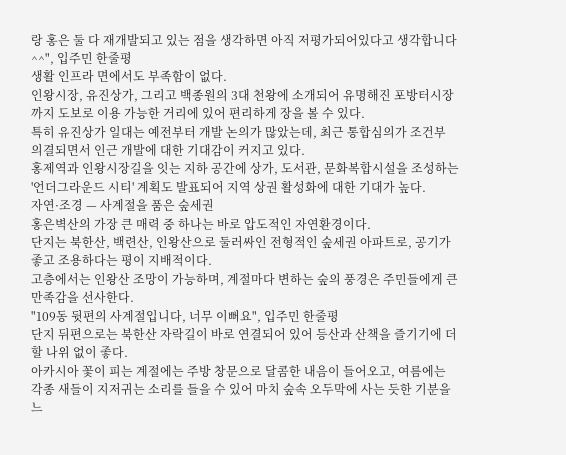랑 홍은 둘 다 재개발되고 있는 점을 생각하면 아직 저평가되어있다고 생각합니다^^", 입주민 한줄평
생활 인프라 면에서도 부족함이 없다.
인왕시장, 유진상가, 그리고 백종원의 3대 천왕에 소개되어 유명해진 포방터시장까지 도보로 이용 가능한 거리에 있어 편리하게 장을 볼 수 있다.
특히 유진상가 일대는 예전부터 개발 논의가 많았는데, 최근 통합심의가 조건부 의결되면서 인근 개발에 대한 기대감이 커지고 있다.
홍제역과 인왕시장길을 잇는 지하 공간에 상가, 도서관, 문화복합시설을 조성하는 '언더그라운드 시티' 계획도 발표되어 지역 상권 활성화에 대한 기대가 높다.
자연·조경 — 사계절을 품은 숲세권
홍은벽산의 가장 큰 매력 중 하나는 바로 압도적인 자연환경이다.
단지는 북한산, 백련산, 인왕산으로 둘러싸인 전형적인 숲세권 아파트로, 공기가 좋고 조용하다는 평이 지배적이다.
고층에서는 인왕산 조망이 가능하며, 계절마다 변하는 숲의 풍경은 주민들에게 큰 만족감을 선사한다.
"109동 뒷편의 사계절입니다, 너무 이뻐요", 입주민 한줄평
단지 뒤편으로는 북한산 자락길이 바로 연결되어 있어 등산과 산책을 즐기기에 더할 나위 없이 좋다.
아카시아 꽃이 피는 계절에는 주방 창문으로 달콤한 내음이 들어오고, 여름에는 각종 새들이 지저귀는 소리를 들을 수 있어 마치 숲속 오두막에 사는 듯한 기분을 느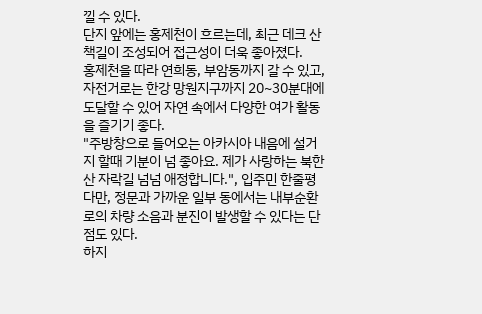낄 수 있다.
단지 앞에는 홍제천이 흐르는데, 최근 데크 산책길이 조성되어 접근성이 더욱 좋아졌다.
홍제천을 따라 연희동, 부암동까지 갈 수 있고, 자전거로는 한강 망원지구까지 20~30분대에 도달할 수 있어 자연 속에서 다양한 여가 활동을 즐기기 좋다.
"주방창으로 들어오는 아카시아 내음에 설거지 할때 기분이 넘 좋아요. 제가 사랑하는 북한산 자락길 넘넘 애정합니다.", 입주민 한줄평
다만, 정문과 가까운 일부 동에서는 내부순환로의 차량 소음과 분진이 발생할 수 있다는 단점도 있다.
하지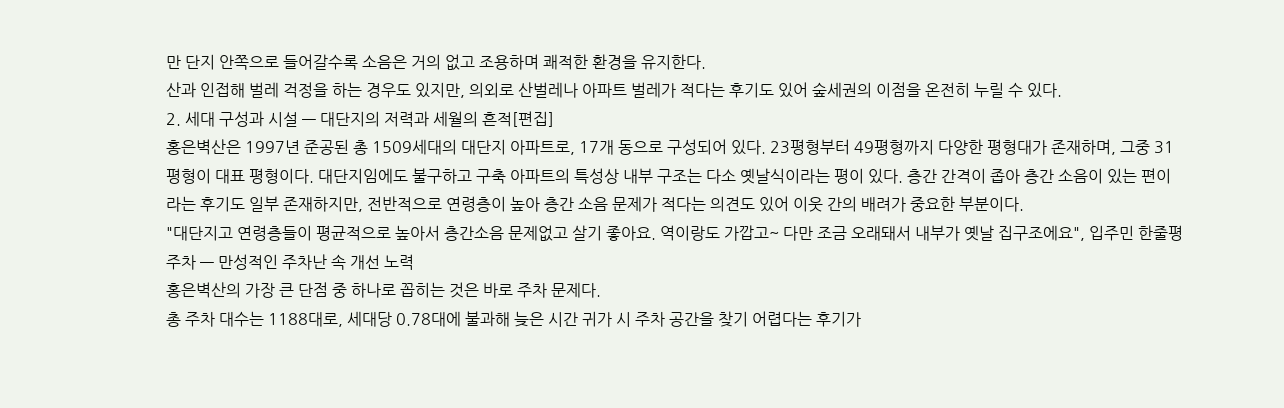만 단지 안쪽으로 들어갈수록 소음은 거의 없고 조용하며 쾌적한 환경을 유지한다.
산과 인접해 벌레 걱정을 하는 경우도 있지만, 의외로 산벌레나 아파트 벌레가 적다는 후기도 있어 숲세권의 이점을 온전히 누릴 수 있다.
2. 세대 구성과 시설 — 대단지의 저력과 세월의 흔적[편집]
홍은벽산은 1997년 준공된 총 1509세대의 대단지 아파트로, 17개 동으로 구성되어 있다. 23평형부터 49평형까지 다양한 평형대가 존재하며, 그중 31평형이 대표 평형이다. 대단지임에도 불구하고 구축 아파트의 특성상 내부 구조는 다소 옛날식이라는 평이 있다. 층간 간격이 좁아 층간 소음이 있는 편이라는 후기도 일부 존재하지만, 전반적으로 연령층이 높아 층간 소음 문제가 적다는 의견도 있어 이웃 간의 배려가 중요한 부분이다.
"대단지고 연령층들이 평균적으로 높아서 층간소음 문제없고 살기 좋아요. 역이랑도 가깝고~ 다만 조금 오래돼서 내부가 옛날 집구조에요", 입주민 한줄평
주차 — 만성적인 주차난 속 개선 노력
홍은벽산의 가장 큰 단점 중 하나로 꼽히는 것은 바로 주차 문제다.
총 주차 대수는 1188대로, 세대당 0.78대에 불과해 늦은 시간 귀가 시 주차 공간을 찾기 어렵다는 후기가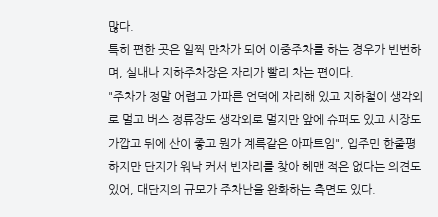많다.
특히 편한 곳은 일찍 만차가 되어 이중주차를 하는 경우가 빈번하며, 실내나 지하주차장은 자리가 빨리 차는 편이다.
"주차가 정말 어렵고 가파른 언덕에 자리해 있고 지하철이 생각외로 멀고 버스 정류장도 생각외로 멀지만 앞에 슈퍼도 있고 시장도 가깝고 뒤에 산이 좋고 뭔가 계륵같은 아파트임", 입주민 한줄평
하지만 단지가 워낙 커서 빈자리를 찾아 헤맨 적은 없다는 의견도 있어, 대단지의 규모가 주차난을 완화하는 측면도 있다.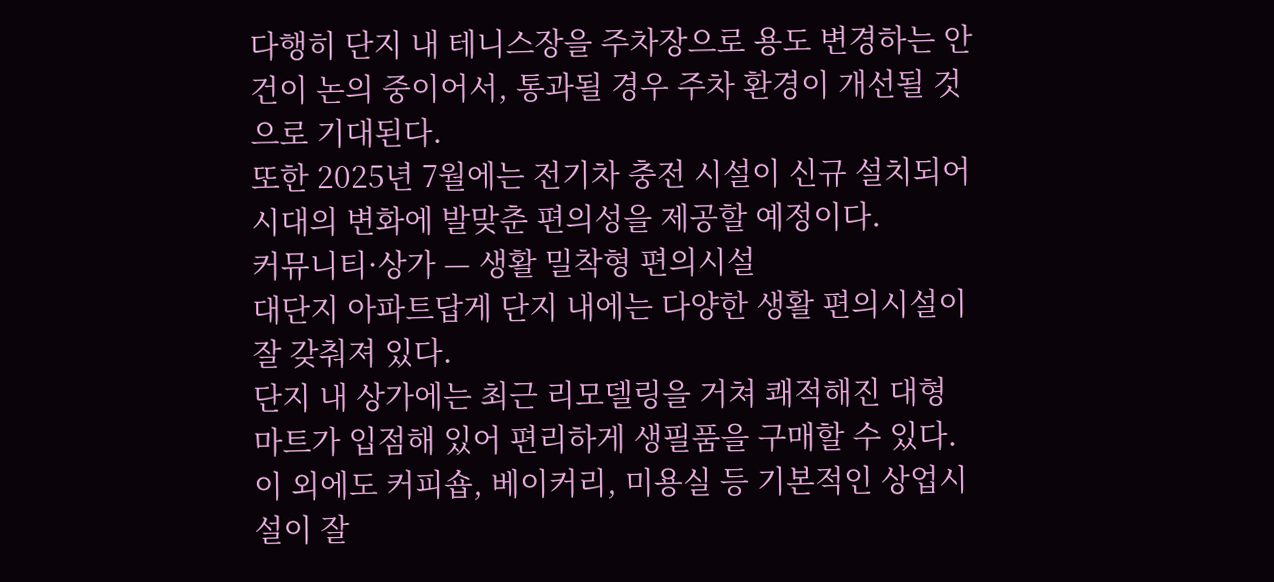다행히 단지 내 테니스장을 주차장으로 용도 변경하는 안건이 논의 중이어서, 통과될 경우 주차 환경이 개선될 것으로 기대된다.
또한 2025년 7월에는 전기차 충전 시설이 신규 설치되어 시대의 변화에 발맞춘 편의성을 제공할 예정이다.
커뮤니티·상가 — 생활 밀착형 편의시설
대단지 아파트답게 단지 내에는 다양한 생활 편의시설이 잘 갖춰져 있다.
단지 내 상가에는 최근 리모델링을 거쳐 쾌적해진 대형 마트가 입점해 있어 편리하게 생필품을 구매할 수 있다.
이 외에도 커피숍, 베이커리, 미용실 등 기본적인 상업시설이 잘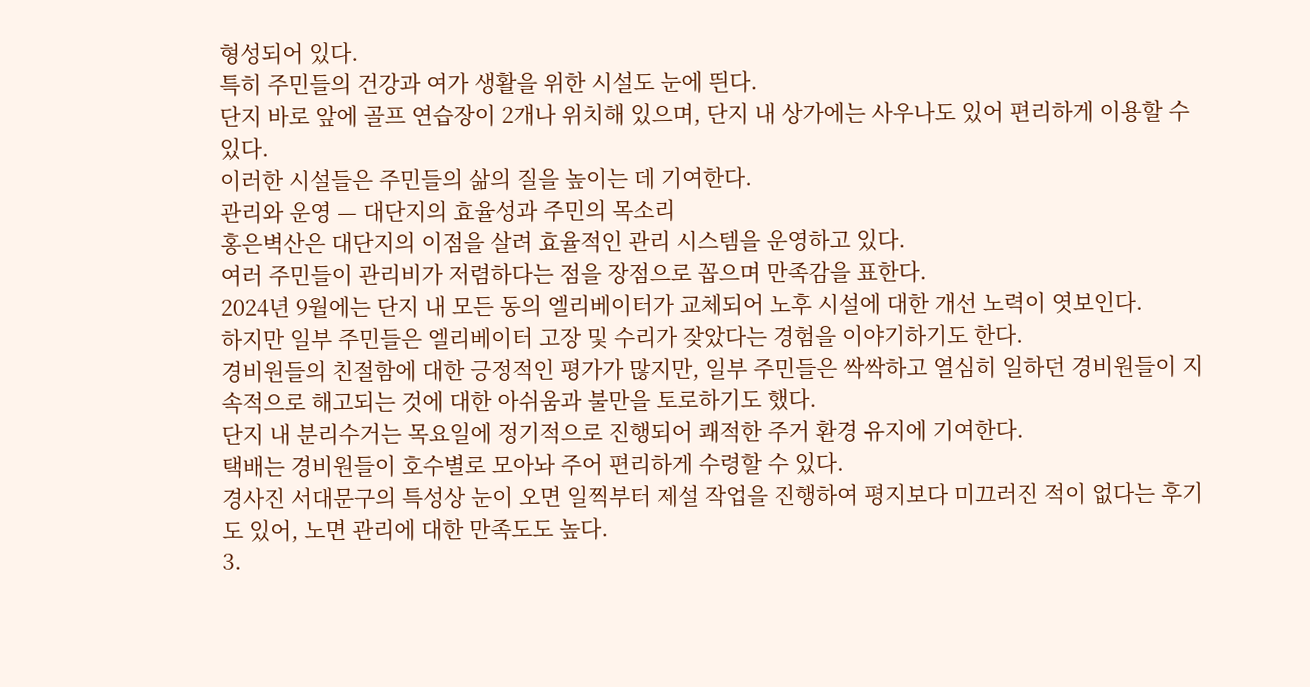형성되어 있다.
특히 주민들의 건강과 여가 생활을 위한 시설도 눈에 띈다.
단지 바로 앞에 골프 연습장이 2개나 위치해 있으며, 단지 내 상가에는 사우나도 있어 편리하게 이용할 수 있다.
이러한 시설들은 주민들의 삶의 질을 높이는 데 기여한다.
관리와 운영 — 대단지의 효율성과 주민의 목소리
홍은벽산은 대단지의 이점을 살려 효율적인 관리 시스템을 운영하고 있다.
여러 주민들이 관리비가 저렴하다는 점을 장점으로 꼽으며 만족감을 표한다.
2024년 9월에는 단지 내 모든 동의 엘리베이터가 교체되어 노후 시설에 대한 개선 노력이 엿보인다.
하지만 일부 주민들은 엘리베이터 고장 및 수리가 잦았다는 경험을 이야기하기도 한다.
경비원들의 친절함에 대한 긍정적인 평가가 많지만, 일부 주민들은 싹싹하고 열심히 일하던 경비원들이 지속적으로 해고되는 것에 대한 아쉬움과 불만을 토로하기도 했다.
단지 내 분리수거는 목요일에 정기적으로 진행되어 쾌적한 주거 환경 유지에 기여한다.
택배는 경비원들이 호수별로 모아놔 주어 편리하게 수령할 수 있다.
경사진 서대문구의 특성상 눈이 오면 일찍부터 제설 작업을 진행하여 평지보다 미끄러진 적이 없다는 후기도 있어, 노면 관리에 대한 만족도도 높다.
3.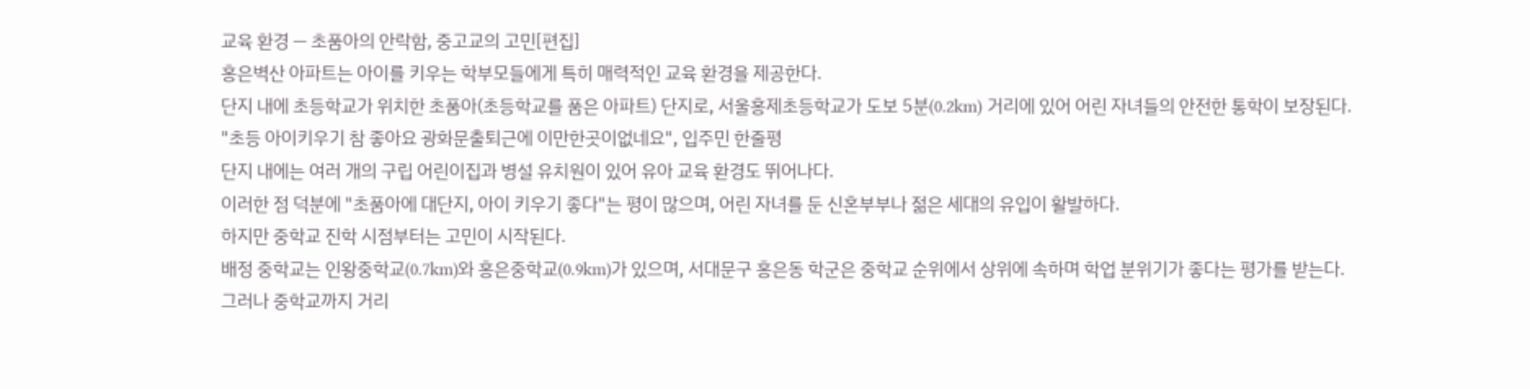교육 환경 — 초품아의 안락함, 중고교의 고민[편집]
홍은벽산 아파트는 아이를 키우는 학부모들에게 특히 매력적인 교육 환경을 제공한다.
단지 내에 초등학교가 위치한 초품아(초등학교를 품은 아파트) 단지로, 서울홍제초등학교가 도보 5분(0.2km) 거리에 있어 어린 자녀들의 안전한 통학이 보장된다.
"초등 아이키우기 참 좋아요 광화문출퇴근에 이만한곳이없네요", 입주민 한줄평
단지 내에는 여러 개의 구립 어린이집과 병설 유치원이 있어 유아 교육 환경도 뛰어나다.
이러한 점 덕분에 "초품아에 대단지, 아이 키우기 좋다"는 평이 많으며, 어린 자녀를 둔 신혼부부나 젊은 세대의 유입이 활발하다.
하지만 중학교 진학 시점부터는 고민이 시작된다.
배정 중학교는 인왕중학교(0.7km)와 홍은중학교(0.9km)가 있으며, 서대문구 홍은동 학군은 중학교 순위에서 상위에 속하며 학업 분위기가 좋다는 평가를 받는다.
그러나 중학교까지 거리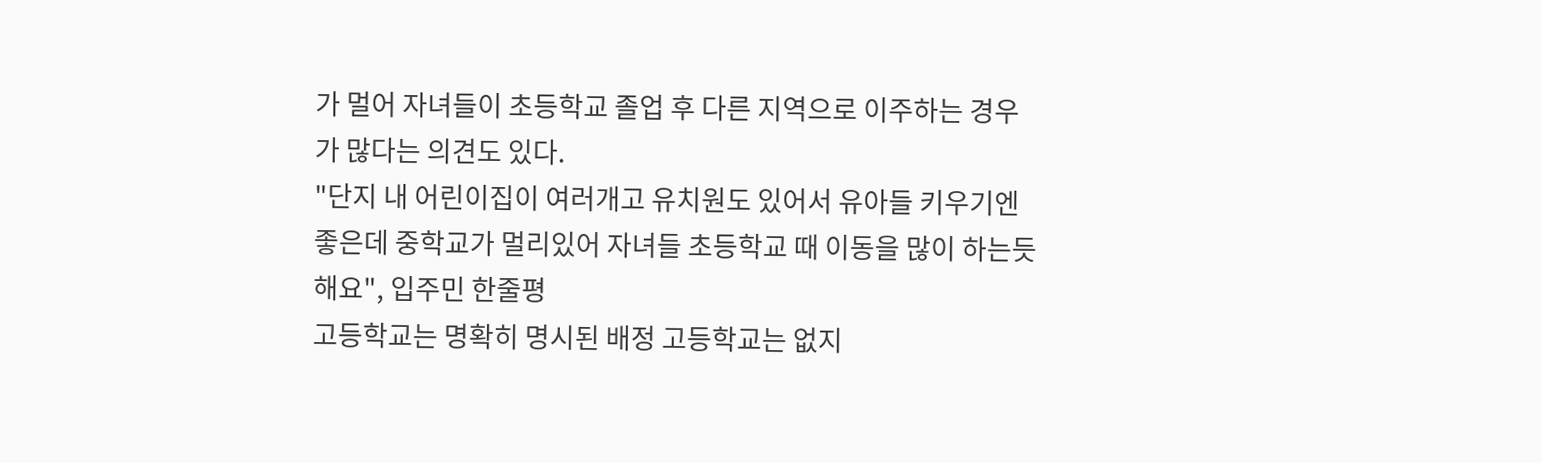가 멀어 자녀들이 초등학교 졸업 후 다른 지역으로 이주하는 경우가 많다는 의견도 있다.
"단지 내 어린이집이 여러개고 유치원도 있어서 유아들 키우기엔 좋은데 중학교가 멀리있어 자녀들 초등학교 때 이동을 많이 하는듯 해요", 입주민 한줄평
고등학교는 명확히 명시된 배정 고등학교는 없지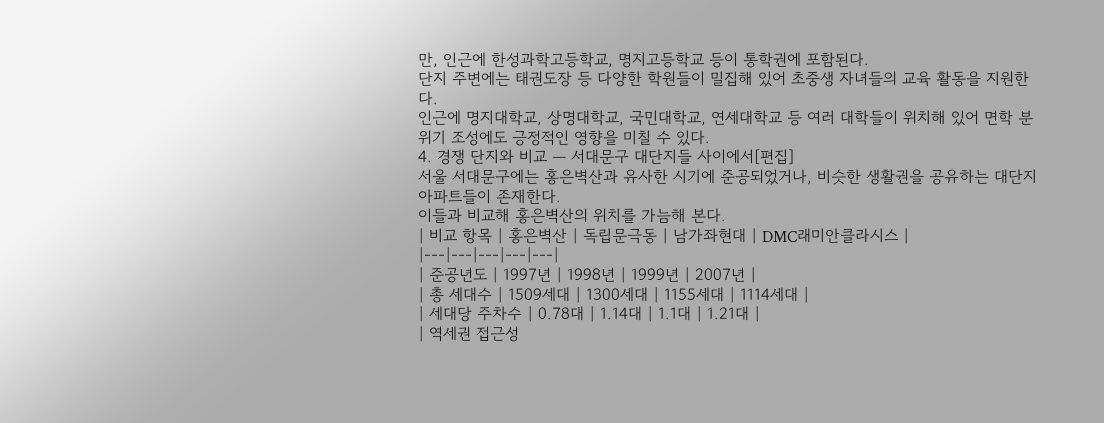만, 인근에 한성과학고등학교, 명지고등학교 등이 통학권에 포함된다.
단지 주변에는 태권도장 등 다양한 학원들이 밀집해 있어 초중생 자녀들의 교육 활동을 지원한다.
인근에 명지대학교, 상명대학교, 국민대학교, 연세대학교 등 여러 대학들이 위치해 있어 면학 분위기 조성에도 긍정적인 영향을 미칠 수 있다.
4. 경쟁 단지와 비교 — 서대문구 대단지들 사이에서[편집]
서울 서대문구에는 홍은벽산과 유사한 시기에 준공되었거나, 비슷한 생활권을 공유하는 대단지 아파트들이 존재한다.
이들과 비교해 홍은벽산의 위치를 가늠해 본다.
| 비교 항목 | 홍은벽산 | 독립문극동 | 남가좌현대 | DMC래미안클라시스 |
|---|---|---|---|---|
| 준공년도 | 1997년 | 1998년 | 1999년 | 2007년 |
| 총 세대수 | 1509세대 | 1300세대 | 1155세대 | 1114세대 |
| 세대당 주차수 | 0.78대 | 1.14대 | 1.1대 | 1.21대 |
| 역세권 접근성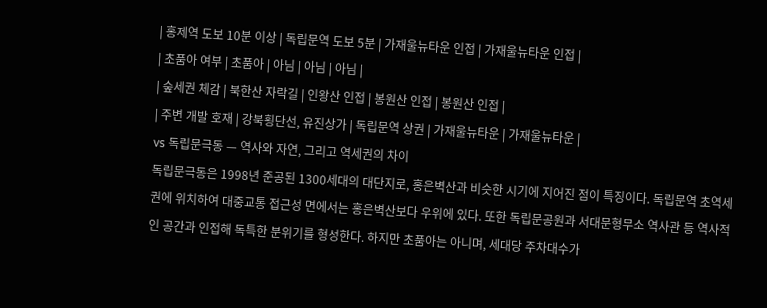| 홍제역 도보 10분 이상 | 독립문역 도보 5분 | 가재울뉴타운 인접 | 가재울뉴타운 인접 |
| 초품아 여부 | 초품아 | 아님 | 아님 | 아님 |
| 숲세권 체감 | 북한산 자락길 | 인왕산 인접 | 봉원산 인접 | 봉원산 인접 |
| 주변 개발 호재 | 강북횡단선, 유진상가 | 독립문역 상권 | 가재울뉴타운 | 가재울뉴타운 |
vs 독립문극동 — 역사와 자연, 그리고 역세권의 차이
독립문극동은 1998년 준공된 1300세대의 대단지로, 홍은벽산과 비슷한 시기에 지어진 점이 특징이다. 독립문역 초역세권에 위치하여 대중교통 접근성 면에서는 홍은벽산보다 우위에 있다. 또한 독립문공원과 서대문형무소 역사관 등 역사적인 공간과 인접해 독특한 분위기를 형성한다. 하지만 초품아는 아니며, 세대당 주차대수가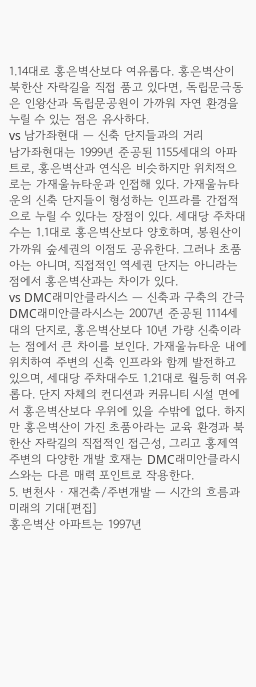1.14대로 홍은벽산보다 여유롭다. 홍은벽산이 북한산 자락길을 직접 품고 있다면, 독립문극동은 인왕산과 독립문공원이 가까워 자연 환경을 누릴 수 있는 점은 유사하다.
vs 남가좌현대 — 신축 단지들과의 거리
남가좌현대는 1999년 준공된 1155세대의 아파트로, 홍은벽산과 연식은 비슷하지만 위치적으로는 가재울뉴타운과 인접해 있다. 가재울뉴타운의 신축 단지들이 형성하는 인프라를 간접적으로 누릴 수 있다는 장점이 있다. 세대당 주차대수는 1.1대로 홍은벽산보다 양호하며, 봉원산이 가까워 숲세권의 이점도 공유한다. 그러나 초품아는 아니며, 직접적인 역세권 단지는 아니라는 점에서 홍은벽산과는 차이가 있다.
vs DMC래미안클라시스 — 신축과 구축의 간극
DMC래미안클라시스는 2007년 준공된 1114세대의 단지로, 홍은벽산보다 10년 가량 신축이라는 점에서 큰 차이를 보인다. 가재울뉴타운 내에 위치하여 주변의 신축 인프라와 함께 발전하고 있으며, 세대당 주차대수도 1.21대로 월등히 여유롭다. 단지 자체의 컨디션과 커뮤니티 시설 면에서 홍은벽산보다 우위에 있을 수밖에 없다. 하지만 홍은벽산이 가진 초품아라는 교육 환경과 북한산 자락길의 직접적인 접근성, 그리고 홍제역 주변의 다양한 개발 호재는 DMC래미안클라시스와는 다른 매력 포인트로 작용한다.
5. 변천사 · 재건축/주변개발 — 시간의 흐름과 미래의 기대[편집]
홍은벽산 아파트는 1997년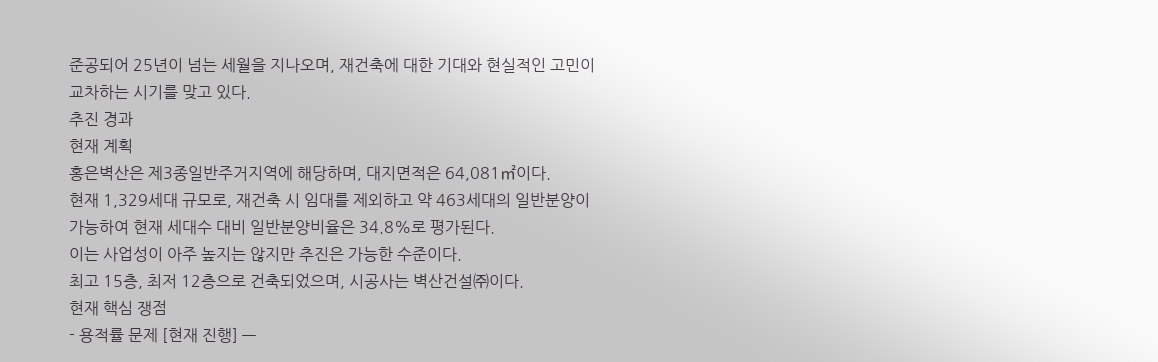준공되어 25년이 넘는 세월을 지나오며, 재건축에 대한 기대와 현실적인 고민이 교차하는 시기를 맞고 있다.
추진 경과
현재 계획
홍은벽산은 제3종일반주거지역에 해당하며, 대지면적은 64,081㎡이다.
현재 1,329세대 규모로, 재건축 시 임대를 제외하고 약 463세대의 일반분양이 가능하여 현재 세대수 대비 일반분양비율은 34.8%로 평가된다.
이는 사업성이 아주 높지는 않지만 추진은 가능한 수준이다.
최고 15층, 최저 12층으로 건축되었으며, 시공사는 벽산건설㈜이다.
현재 핵심 쟁점
- 용적률 문제 [현재 진행] —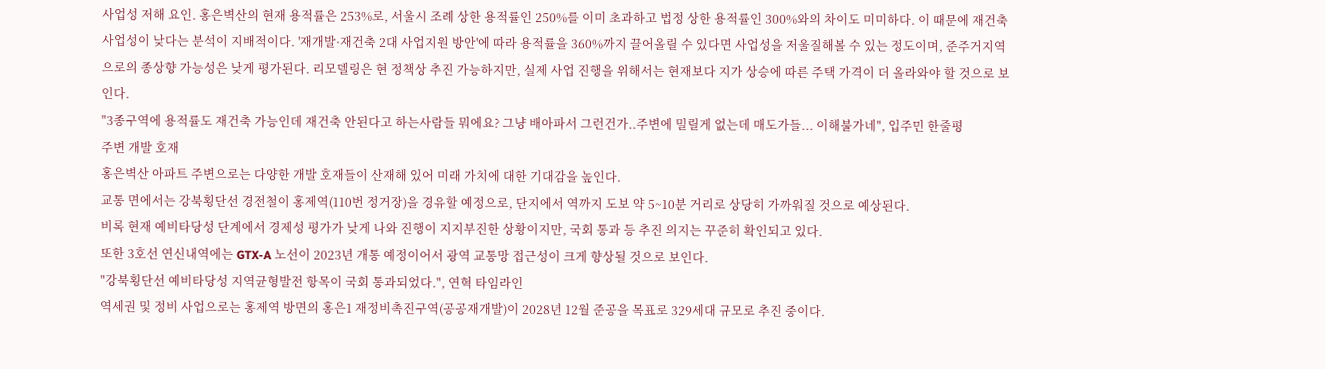사업성 저해 요인. 홍은벽산의 현재 용적률은 253%로, 서울시 조례 상한 용적률인 250%를 이미 초과하고 법정 상한 용적률인 300%와의 차이도 미미하다. 이 때문에 재건축 사업성이 낮다는 분석이 지배적이다. '재개발·재건축 2대 사업지원 방안'에 따라 용적률을 360%까지 끌어올릴 수 있다면 사업성을 저울질해볼 수 있는 정도이며, 준주거지역으로의 종상향 가능성은 낮게 평가된다. 리모델링은 현 정책상 추진 가능하지만, 실제 사업 진행을 위해서는 현재보다 지가 상승에 따른 주택 가격이 더 올라와야 할 것으로 보인다.
"3종구역에 용적률도 재건축 가능인데 재건축 안된다고 하는사람들 뭐에요? 그냥 배아파서 그런건가..주변에 밀릴게 없는데 매도가들... 이해불가네", 입주민 한줄평
주변 개발 호재
홍은벽산 아파트 주변으로는 다양한 개발 호재들이 산재해 있어 미래 가치에 대한 기대감을 높인다.
교통 면에서는 강북횡단선 경전철이 홍제역(110번 정거장)을 경유할 예정으로, 단지에서 역까지 도보 약 5~10분 거리로 상당히 가까워질 것으로 예상된다.
비록 현재 예비타당성 단계에서 경제성 평가가 낮게 나와 진행이 지지부진한 상황이지만, 국회 통과 등 추진 의지는 꾸준히 확인되고 있다.
또한 3호선 연신내역에는 GTX-A 노선이 2023년 개통 예정이어서 광역 교통망 접근성이 크게 향상될 것으로 보인다.
"강북횡단선 예비타당성 지역균형발전 항목이 국회 통과되었다.", 연혁 타임라인
역세권 및 정비 사업으로는 홍제역 방면의 홍은1 재정비촉진구역(공공재개발)이 2028년 12월 준공을 목표로 329세대 규모로 추진 중이다.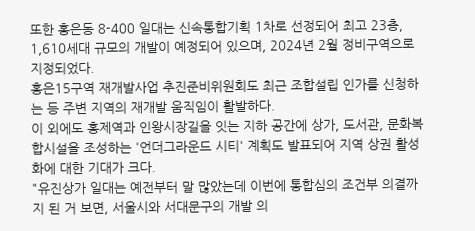또한 홍은동 8-400 일대는 신속통합기획 1차로 선정되어 최고 23층, 1,610세대 규모의 개발이 예정되어 있으며, 2024년 2월 정비구역으로 지정되었다.
홍은15구역 재개발사업 추진준비위원회도 최근 조합설립 인가를 신청하는 등 주변 지역의 재개발 움직임이 활발하다.
이 외에도 홍제역과 인왕시장길을 잇는 지하 공간에 상가, 도서관, 문화복합시설을 조성하는 '언더그라운드 시티' 계획도 발표되어 지역 상권 활성화에 대한 기대가 크다.
"유진상가 일대는 예전부터 말 많았는데 이번에 통합심의 조건부 의결까지 된 거 보면, 서울시와 서대문구의 개발 의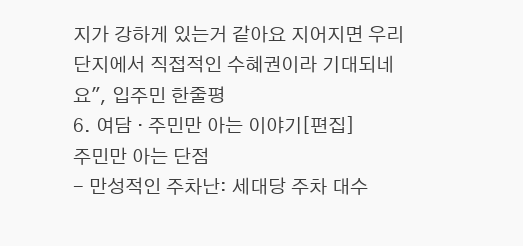지가 강하게 있는거 같아요 지어지면 우리 단지에서 직접적인 수혜권이라 기대되네요", 입주민 한줄평
6. 여담 · 주민만 아는 이야기[편집]
주민만 아는 단점
- 만성적인 주차난: 세대당 주차 대수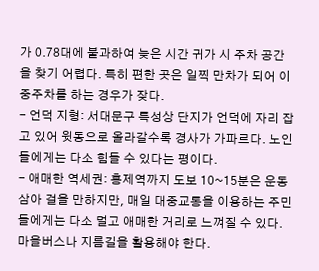가 0.78대에 불과하여 늦은 시간 귀가 시 주차 공간을 찾기 어렵다. 특히 편한 곳은 일찍 만차가 되어 이중주차를 하는 경우가 잦다.
- 언덕 지형: 서대문구 특성상 단지가 언덕에 자리 잡고 있어 윗동으로 올라갈수록 경사가 가파르다. 노인들에게는 다소 힘들 수 있다는 평이다.
- 애매한 역세권: 홍제역까지 도보 10~15분은 운동 삼아 걸을 만하지만, 매일 대중교통을 이용하는 주민들에게는 다소 멀고 애매한 거리로 느껴질 수 있다. 마을버스나 지름길을 활용해야 한다.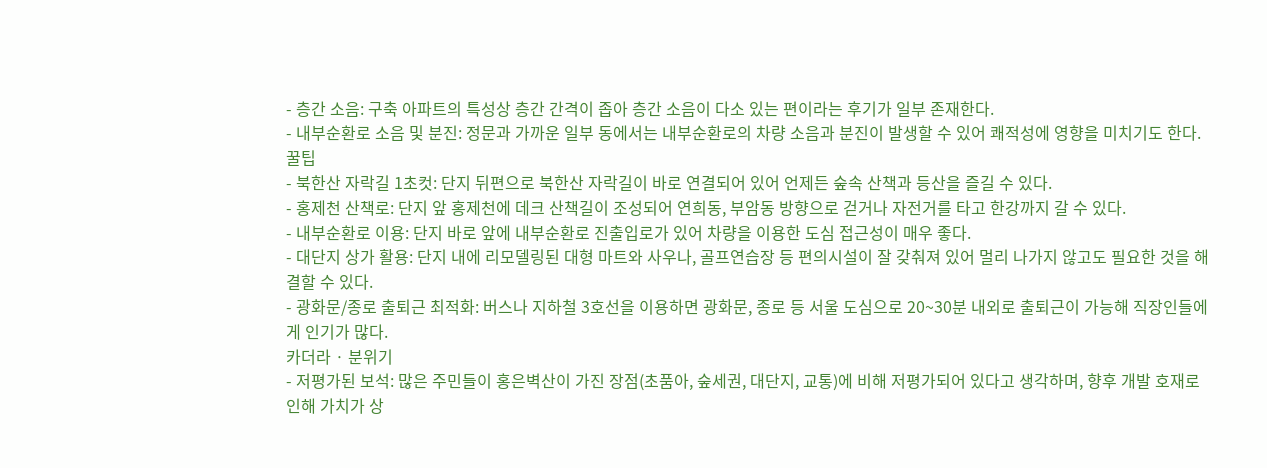- 층간 소음: 구축 아파트의 특성상 층간 간격이 좁아 층간 소음이 다소 있는 편이라는 후기가 일부 존재한다.
- 내부순환로 소음 및 분진: 정문과 가까운 일부 동에서는 내부순환로의 차량 소음과 분진이 발생할 수 있어 쾌적성에 영향을 미치기도 한다.
꿀팁
- 북한산 자락길 1초컷: 단지 뒤편으로 북한산 자락길이 바로 연결되어 있어 언제든 숲속 산책과 등산을 즐길 수 있다.
- 홍제천 산책로: 단지 앞 홍제천에 데크 산책길이 조성되어 연희동, 부암동 방향으로 걷거나 자전거를 타고 한강까지 갈 수 있다.
- 내부순환로 이용: 단지 바로 앞에 내부순환로 진출입로가 있어 차량을 이용한 도심 접근성이 매우 좋다.
- 대단지 상가 활용: 단지 내에 리모델링된 대형 마트와 사우나, 골프연습장 등 편의시설이 잘 갖춰져 있어 멀리 나가지 않고도 필요한 것을 해결할 수 있다.
- 광화문/종로 출퇴근 최적화: 버스나 지하철 3호선을 이용하면 광화문, 종로 등 서울 도심으로 20~30분 내외로 출퇴근이 가능해 직장인들에게 인기가 많다.
카더라 · 분위기
- 저평가된 보석: 많은 주민들이 홍은벽산이 가진 장점(초품아, 숲세권, 대단지, 교통)에 비해 저평가되어 있다고 생각하며, 향후 개발 호재로 인해 가치가 상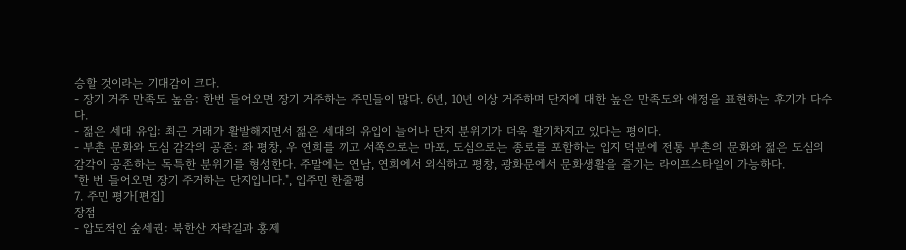승할 것이라는 기대감이 크다.
- 장기 거주 만족도 높음: 한번 들어오면 장기 거주하는 주민들이 많다. 6년, 10년 이상 거주하며 단지에 대한 높은 만족도와 애정을 표현하는 후기가 다수다.
- 젊은 세대 유입: 최근 거래가 활발해지면서 젊은 세대의 유입이 늘어나 단지 분위기가 더욱 활기차지고 있다는 평이다.
- 부촌 문화와 도심 감각의 공존: 좌 평창, 우 연희를 끼고 서쪽으로는 마포, 도심으로는 종로를 포함하는 입지 덕분에 전통 부촌의 문화와 젊은 도심의 감각이 공존하는 독특한 분위기를 형성한다. 주말에는 연남, 연희에서 외식하고 평창, 광화문에서 문화생활을 즐기는 라이프스타일이 가능하다.
"한 번 들어오면 장기 주거하는 단지입니다.", 입주민 한줄평
7. 주민 평가[편집]
장점
- 압도적인 숲세권: 북한산 자락길과 홍제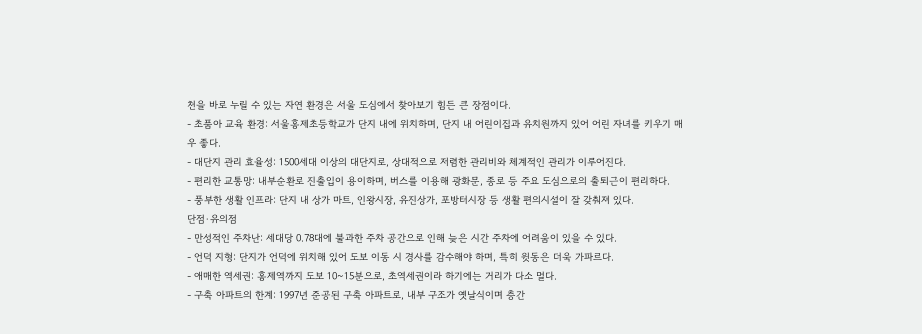천을 바로 누릴 수 있는 자연 환경은 서울 도심에서 찾아보기 힘든 큰 장점이다.
- 초품아 교육 환경: 서울홍제초등학교가 단지 내에 위치하며, 단지 내 어린이집과 유치원까지 있어 어린 자녀를 키우기 매우 좋다.
- 대단지 관리 효율성: 1500세대 이상의 대단지로, 상대적으로 저렴한 관리비와 체계적인 관리가 이루어진다.
- 편리한 교통망: 내부순환로 진출입이 용이하며, 버스를 이용해 광화문, 종로 등 주요 도심으로의 출퇴근이 편리하다.
- 풍부한 생활 인프라: 단지 내 상가 마트, 인왕시장, 유진상가, 포방터시장 등 생활 편의시설이 잘 갖춰져 있다.
단점·유의점
- 만성적인 주차난: 세대당 0.78대에 불과한 주차 공간으로 인해 늦은 시간 주차에 어려움이 있을 수 있다.
- 언덕 지형: 단지가 언덕에 위치해 있어 도보 이동 시 경사를 감수해야 하며, 특히 윗동은 더욱 가파르다.
- 애매한 역세권: 홍제역까지 도보 10~15분으로, 초역세권이라 하기에는 거리가 다소 멀다.
- 구축 아파트의 한계: 1997년 준공된 구축 아파트로, 내부 구조가 옛날식이며 층간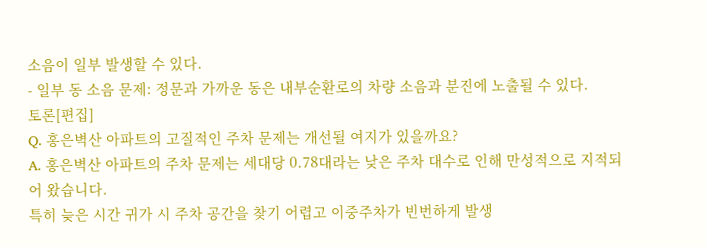소음이 일부 발생할 수 있다.
- 일부 동 소음 문제: 정문과 가까운 동은 내부순환로의 차량 소음과 분진에 노출될 수 있다.
토론[편집]
Q. 홍은벽산 아파트의 고질적인 주차 문제는 개선될 여지가 있을까요?
A. 홍은벽산 아파트의 주차 문제는 세대당 0.78대라는 낮은 주차 대수로 인해 만성적으로 지적되어 왔습니다.
특히 늦은 시간 귀가 시 주차 공간을 찾기 어렵고 이중주차가 빈번하게 발생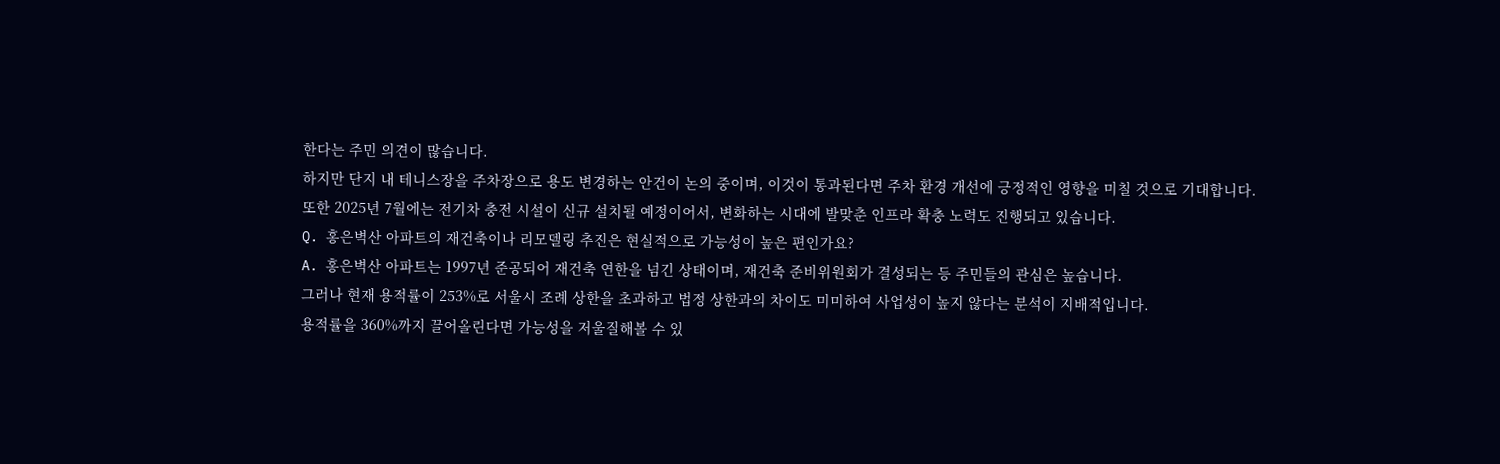한다는 주민 의견이 많습니다.
하지만 단지 내 테니스장을 주차장으로 용도 변경하는 안건이 논의 중이며, 이것이 통과된다면 주차 환경 개선에 긍정적인 영향을 미칠 것으로 기대합니다.
또한 2025년 7월에는 전기차 충전 시설이 신규 설치될 예정이어서, 변화하는 시대에 발맞춘 인프라 확충 노력도 진행되고 있습니다.
Q. 홍은벽산 아파트의 재건축이나 리모델링 추진은 현실적으로 가능성이 높은 편인가요?
A. 홍은벽산 아파트는 1997년 준공되어 재건축 연한을 넘긴 상태이며, 재건축 준비위원회가 결성되는 등 주민들의 관심은 높습니다.
그러나 현재 용적률이 253%로 서울시 조례 상한을 초과하고 법정 상한과의 차이도 미미하여 사업성이 높지 않다는 분석이 지배적입니다.
용적률을 360%까지 끌어올린다면 가능성을 저울질해볼 수 있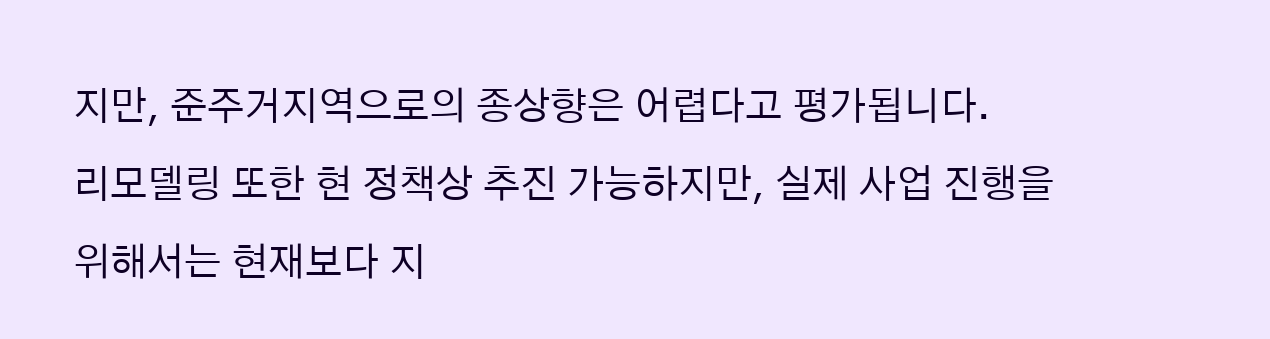지만, 준주거지역으로의 종상향은 어렵다고 평가됩니다.
리모델링 또한 현 정책상 추진 가능하지만, 실제 사업 진행을 위해서는 현재보다 지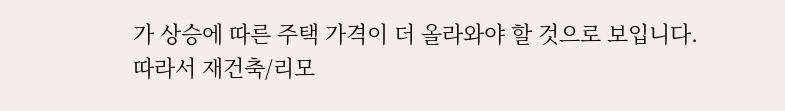가 상승에 따른 주택 가격이 더 올라와야 할 것으로 보입니다.
따라서 재건축/리모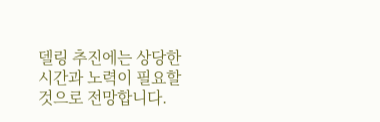델링 추진에는 상당한 시간과 노력이 필요할 것으로 전망합니다.